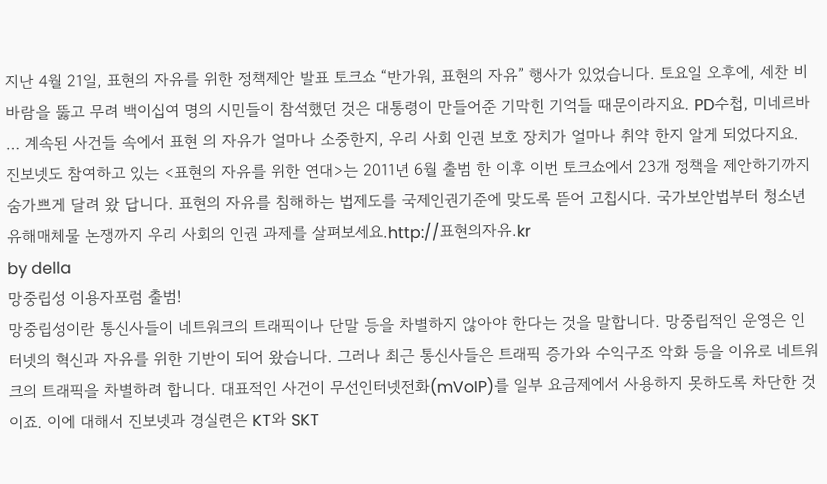지난 4월 21일, 표현의 자유를 위한 정책제안 발표 토크쇼 “반가워, 표현의 자유” 행사가 있었습니다. 토요일 오후에, 세찬 비바람을 뚫고 무려 백이십여 명의 시민들이 참석했던 것은 대통령이 만들어준 기막힌 기억들 때문이라지요. PD수첩, 미네르바 … 계속된 사건들 속에서 표현 의 자유가 얼마나 소중한지, 우리 사회 인권 보호 장치가 얼마나 취약 한지 알게 되었다지요. 진보넷도 참여하고 있는 <표현의 자유를 위한 연대>는 2011년 6월 출범 한 이후 이번 토크쇼에서 23개 정책을 제안하기까지 숨가쁘게 달려 왔 답니다. 표현의 자유를 침해하는 법제도를 국제인권기준에 맞도록 뜯어 고칩시다. 국가보안법부터 청소년유해매체물 논쟁까지 우리 사회의 인권 과제를 살펴보세요.http://표현의자유.kr
by della
망중립성 이용자포럼 출범!
망중립성이란 통신사들이 네트워크의 트래픽이나 단말 등을 차별하지 않아야 한다는 것을 말합니다. 망중립적인 운영은 인터넷의 혁신과 자유를 위한 기반이 되어 왔습니다. 그러나 최근 통신사들은 트래픽 증가와 수익구조 악화 등을 이유로 네트워크의 트래픽을 차별하려 합니다. 대표적인 사건이 무선인터넷전화(mVoIP)를 일부 요금제에서 사용하지 못하도록 차단한 것이죠. 이에 대해서 진보넷과 경실련은 KT와 SKT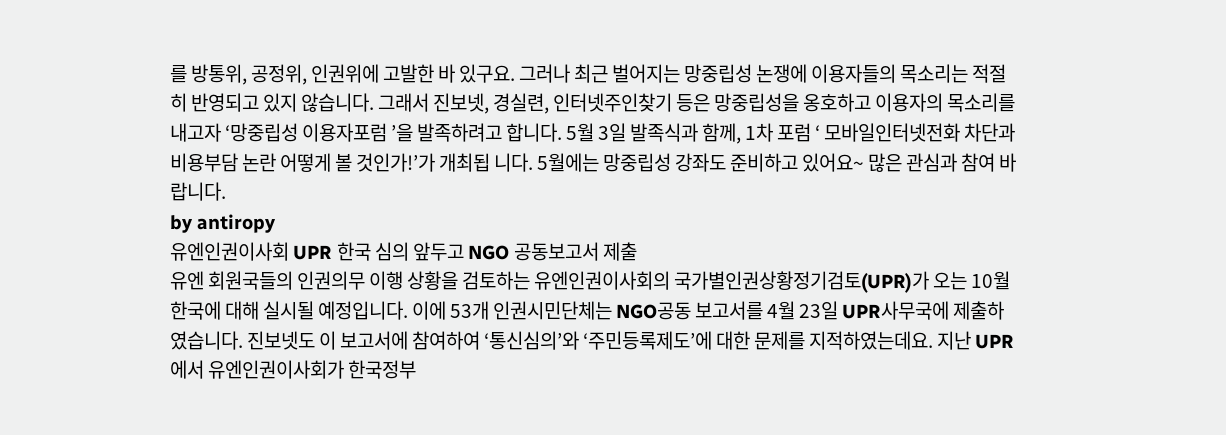를 방통위, 공정위, 인권위에 고발한 바 있구요. 그러나 최근 벌어지는 망중립성 논쟁에 이용자들의 목소리는 적절히 반영되고 있지 않습니다. 그래서 진보넷, 경실련, 인터넷주인찾기 등은 망중립성을 옹호하고 이용자의 목소리를 내고자 ‘망중립성 이용자포럼 ’을 발족하려고 합니다. 5월 3일 발족식과 함께, 1차 포럼 ‘ 모바일인터넷전화 차단과 비용부담 논란 어떻게 볼 것인가!’가 개최됩 니다. 5월에는 망중립성 강좌도 준비하고 있어요~ 많은 관심과 참여 바랍니다.
by antiropy
유엔인권이사회 UPR 한국 심의 앞두고 NGO 공동보고서 제출
유엔 회원국들의 인권의무 이행 상황을 검토하는 유엔인권이사회의 국가별인권상황정기검토(UPR)가 오는 10월 한국에 대해 실시될 예정입니다. 이에 53개 인권시민단체는 NGO공동 보고서를 4월 23일 UPR사무국에 제출하였습니다. 진보넷도 이 보고서에 참여하여 ‘통신심의’와 ‘주민등록제도’에 대한 문제를 지적하였는데요. 지난 UPR에서 유엔인권이사회가 한국정부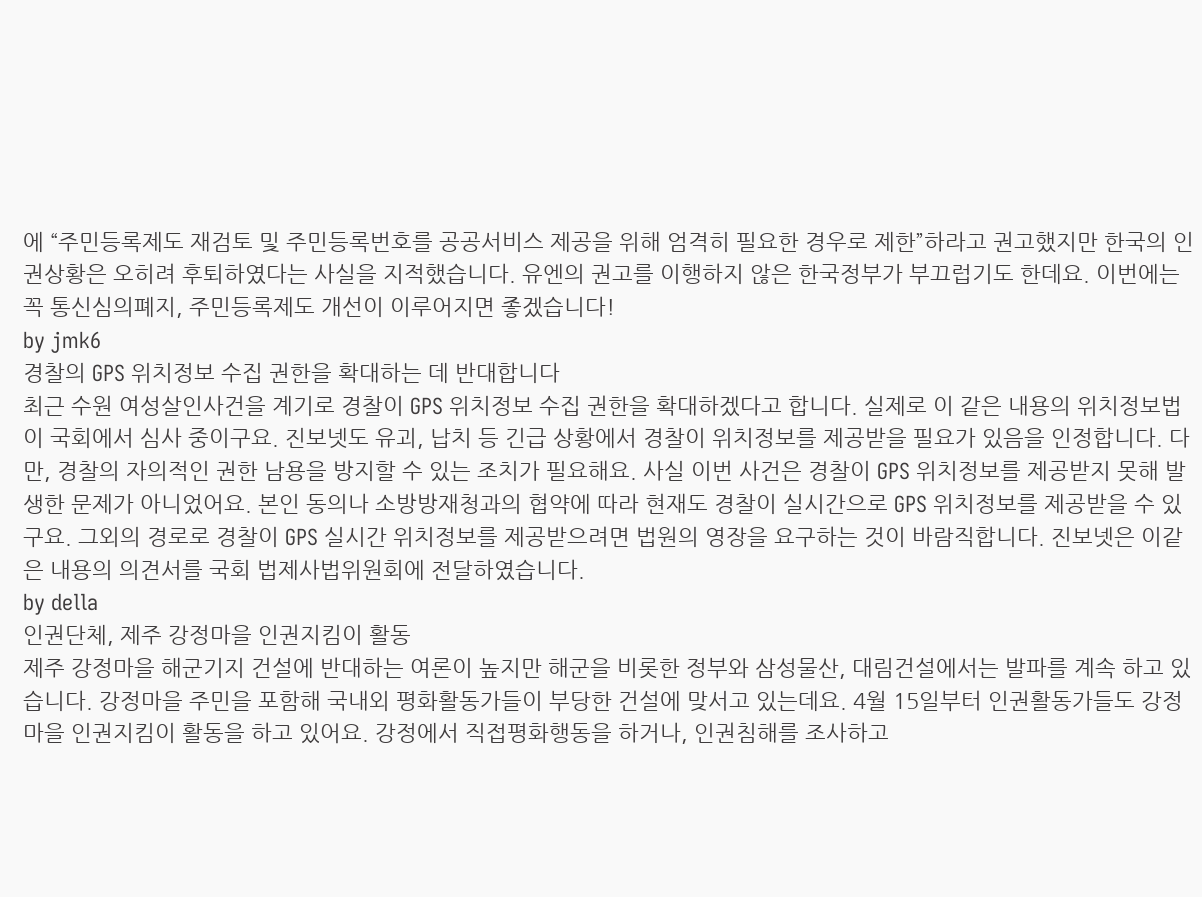에 “주민등록제도 재검토 및 주민등록번호를 공공서비스 제공을 위해 엄격히 필요한 경우로 제한”하라고 권고했지만 한국의 인권상황은 오히려 후퇴하였다는 사실을 지적했습니다. 유엔의 권고를 이행하지 않은 한국정부가 부끄럽기도 한데요. 이번에는 꼭 통신심의폐지, 주민등록제도 개선이 이루어지면 좋겠습니다!
by jmk6
경찰의 GPS 위치정보 수집 권한을 확대하는 데 반대합니다
최근 수원 여성살인사건을 계기로 경찰이 GPS 위치정보 수집 권한을 확대하겠다고 합니다. 실제로 이 같은 내용의 위치정보법이 국회에서 심사 중이구요. 진보넷도 유괴, 납치 등 긴급 상황에서 경찰이 위치정보를 제공받을 필요가 있음을 인정합니다. 다만, 경찰의 자의적인 권한 남용을 방지할 수 있는 조치가 필요해요. 사실 이번 사건은 경찰이 GPS 위치정보를 제공받지 못해 발생한 문제가 아니었어요. 본인 동의나 소방방재청과의 협약에 따라 현재도 경찰이 실시간으로 GPS 위치정보를 제공받을 수 있구요. 그외의 경로로 경찰이 GPS 실시간 위치정보를 제공받으려면 법원의 영장을 요구하는 것이 바람직합니다. 진보넷은 이같은 내용의 의견서를 국회 법제사법위원회에 전달하였습니다.
by della
인권단체, 제주 강정마을 인권지킴이 활동
제주 강정마을 해군기지 건설에 반대하는 여론이 높지만 해군을 비롯한 정부와 삼성물산, 대림건설에서는 발파를 계속 하고 있습니다. 강정마을 주민을 포함해 국내외 평화활동가들이 부당한 건설에 맞서고 있는데요. 4월 15일부터 인권활동가들도 강정마을 인권지킴이 활동을 하고 있어요. 강정에서 직접평화행동을 하거나, 인권침해를 조사하고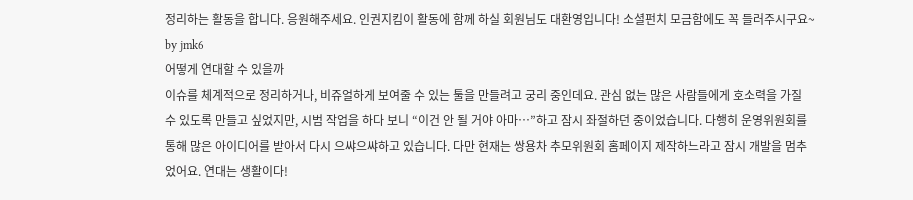정리하는 활동을 합니다. 응원해주세요. 인권지킴이 활동에 함께 하실 회원님도 대환영입니다! 소셜펀치 모금함에도 꼭 들러주시구요~
by jmk6
어떻게 연대할 수 있을까
이슈를 체계적으로 정리하거나, 비쥬얼하게 보여줄 수 있는 툴을 만들려고 궁리 중인데요. 관심 없는 많은 사람들에게 호소력을 가질 수 있도록 만들고 싶었지만, 시범 작업을 하다 보니 “이건 안 될 거야 아마…”하고 잠시 좌절하던 중이었습니다. 다행히 운영위원회를 통해 많은 아이디어를 받아서 다시 으쌰으쌰하고 있습니다. 다만 현재는 쌍용차 추모위원회 홈페이지 제작하느라고 잠시 개발을 멈추었어요. 연대는 생활이다!